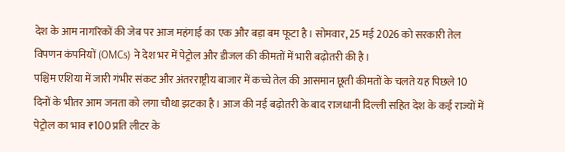देश के आम नागरिकों की जेब पर आज महंगाई का एक और बड़ा बम फूटा है। सोमवार, 25 मई 2026 को सरकारी तेल विपणन कंपनियों (OMCs) ने देश भर में पेट्रोल और डीजल की कीमतों में भारी बढ़ोतरी की है।
पश्चिम एशिया में जारी गंभीर संकट और अंतरराष्ट्रीय बाजार में कच्चे तेल की आसमान छूती कीमतों के चलते यह पिछले 10 दिनों के भीतर आम जनता को लगा चौथा झटका है। आज की नई बढ़ोतरी के बाद राजधानी दिल्ली सहित देश के कई राज्यों में पेट्रोल का भाव ₹100 प्रति लीटर के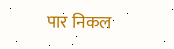पार निकल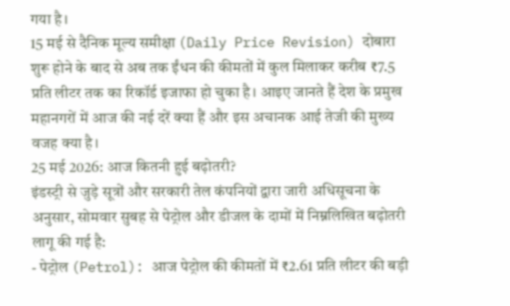गया है।
15 मई से दैनिक मूल्य समीक्षा (Daily Price Revision) दोबारा शुरू होने के बाद से अब तक ईंधन की कीमतों में कुल मिलाकर करीब ₹7.5 प्रति लीटर तक का रिकॉर्ड इजाफा हो चुका है। आइए जानते हैं देश के प्रमुख महानगरों में आज की नई दरें क्या हैं और इस अचानक आई तेजी की मुख्य वजह क्या है।
25 मई 2026: आज कितनी हुई बढ़ोतरी?
इंडस्ट्री से जुड़े सूत्रों और सरकारी तेल कंपनियों द्वारा जारी अधिसूचना के अनुसार, सोमवार सुबह से पेट्रोल और डीजल के दामों में निम्नलिखित बढ़ोतरी लागू की गई है:
- पेट्रोल (Petrol): आज पेट्रोल की कीमतों में ₹2.61 प्रति लीटर की बड़ी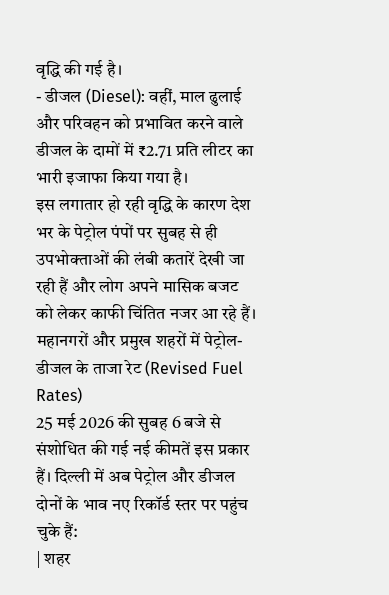वृद्धि की गई है।
- डीजल (Diesel): वहीं, माल ढुलाई और परिवहन को प्रभावित करने वाले डीजल के दामों में ₹2.71 प्रति लीटर का भारी इजाफा किया गया है।
इस लगातार हो रही वृद्धि के कारण देश भर के पेट्रोल पंपों पर सुबह से ही उपभोक्ताओं की लंबी कतारें देखी जा रही हैं और लोग अपने मासिक बजट को लेकर काफी चिंतित नजर आ रहे हैं।
महानगरों और प्रमुख शहरों में पेट्रोल-डीजल के ताजा रेट (Revised Fuel Rates)
25 मई 2026 की सुबह 6 बजे से संशोधित की गई नई कीमतें इस प्रकार हैं। दिल्ली में अब पेट्रोल और डीजल दोनों के भाव नए रिकॉर्ड स्तर पर पहुंच चुके हैं:
| शहर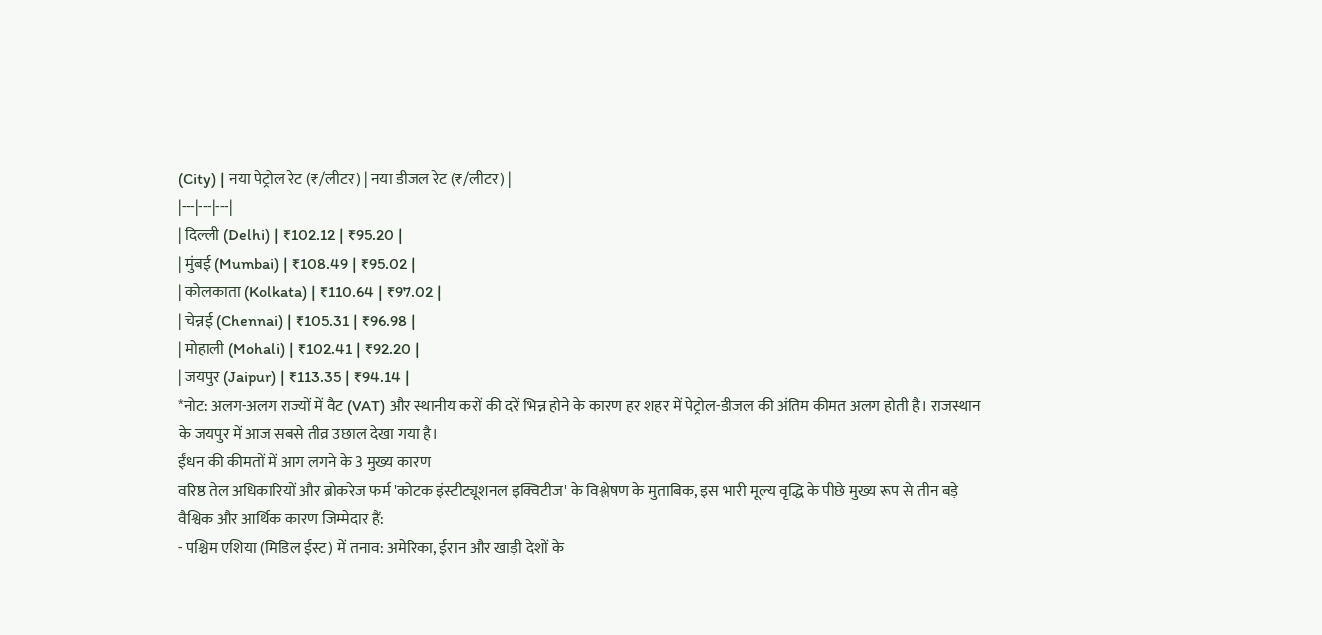(City) | नया पेट्रोल रेट (₹/लीटर) | नया डीजल रेट (₹/लीटर) |
|---|---|---|
| दिल्ली (Delhi) | ₹102.12 | ₹95.20 |
| मुंबई (Mumbai) | ₹108.49 | ₹95.02 |
| कोलकाता (Kolkata) | ₹110.64 | ₹97.02 |
| चेन्नई (Chennai) | ₹105.31 | ₹96.98 |
| मोहाली (Mohali) | ₹102.41 | ₹92.20 |
| जयपुर (Jaipur) | ₹113.35 | ₹94.14 |
*नोट: अलग-अलग राज्यों में वैट (VAT) और स्थानीय करों की दरें भिन्न होने के कारण हर शहर में पेट्रोल-डीजल की अंतिम कीमत अलग होती है। राजस्थान के जयपुर में आज सबसे तीव्र उछाल देखा गया है।
ईंधन की कीमतों में आग लगने के 3 मुख्य कारण
वरिष्ठ तेल अधिकारियों और ब्रोकरेज फर्म 'कोटक इंस्टीट्यूशनल इक्विटीज' के विश्लेषण के मुताबिक, इस भारी मूल्य वृद्धि के पीछे मुख्य रूप से तीन बड़े वैश्विक और आर्थिक कारण जिम्मेदार हैं:
- पश्चिम एशिया (मिडिल ईस्ट) में तनाव: अमेरिका, ईरान और खाड़ी देशों के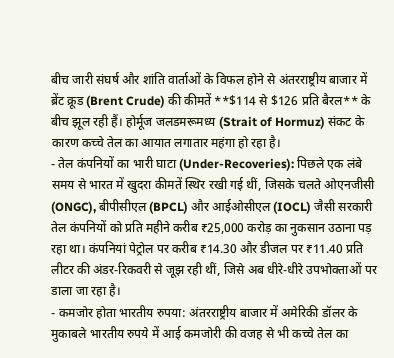बीच जारी संघर्ष और शांति वार्ताओं के विफल होने से अंतरराष्ट्रीय बाजार में ब्रेंट क्रूड (Brent Crude) की कीमतें **$114 से $126 प्रति बैरल** के बीच झूल रही हैं। होर्मूज जलडमरूमध्य (Strait of Hormuz) संकट के कारण कच्चे तेल का आयात लगातार महंगा हो रहा है।
- तेल कंपनियों का भारी घाटा (Under-Recoveries): पिछले एक लंबे समय से भारत में खुदरा कीमतें स्थिर रखी गई थीं, जिसके चलते ओएनजीसी (ONGC), बीपीसीएल (BPCL) और आईओसीएल (IOCL) जैसी सरकारी तेल कंपनियों को प्रति महीने करीब ₹25,000 करोड़ का नुकसान उठाना पड़ रहा था। कंपनियां पेट्रोल पर करीब ₹14.30 और डीजल पर ₹11.40 प्रति लीटर की अंडर-रिकवरी से जूझ रही थीं, जिसे अब धीरे-धीरे उपभोक्ताओं पर डाला जा रहा है।
- कमजोर होता भारतीय रुपया: अंतरराष्ट्रीय बाजार में अमेरिकी डॉलर के मुकाबले भारतीय रुपये में आई कमजोरी की वजह से भी कच्चे तेल का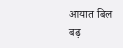आयात बिल बढ़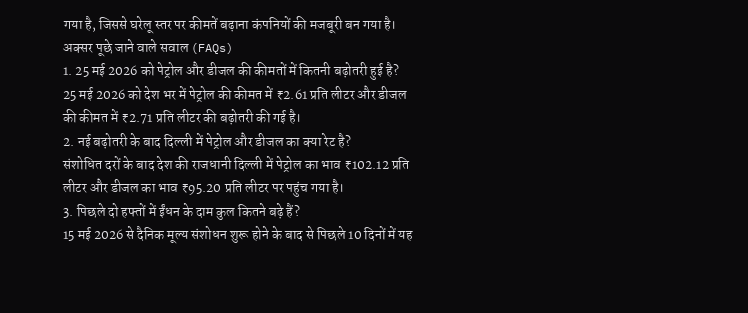गया है, जिससे घरेलू स्तर पर कीमतें बढ़ाना कंपनियों की मजबूरी बन गया है।
अक्सर पूछे जाने वाले सवाल (FAQs)
1. 25 मई 2026 को पेट्रोल और डीजल की कीमतों में कितनी बढ़ोतरी हुई है?
25 मई 2026 को देश भर में पेट्रोल की कीमत में ₹2.61 प्रति लीटर और डीजल की कीमत में ₹2.71 प्रति लीटर की बढ़ोतरी की गई है।
2. नई बढ़ोतरी के बाद दिल्ली में पेट्रोल और डीजल का क्या रेट है?
संशोधित दरों के बाद देश की राजधानी दिल्ली में पेट्रोल का भाव ₹102.12 प्रति लीटर और डीजल का भाव ₹95.20 प्रति लीटर पर पहुंच गया है।
3. पिछले दो हफ्तों में ईंधन के दाम कुल कितने बढ़े हैं?
15 मई 2026 से दैनिक मूल्य संशोधन शुरू होने के बाद से पिछले 10 दिनों में यह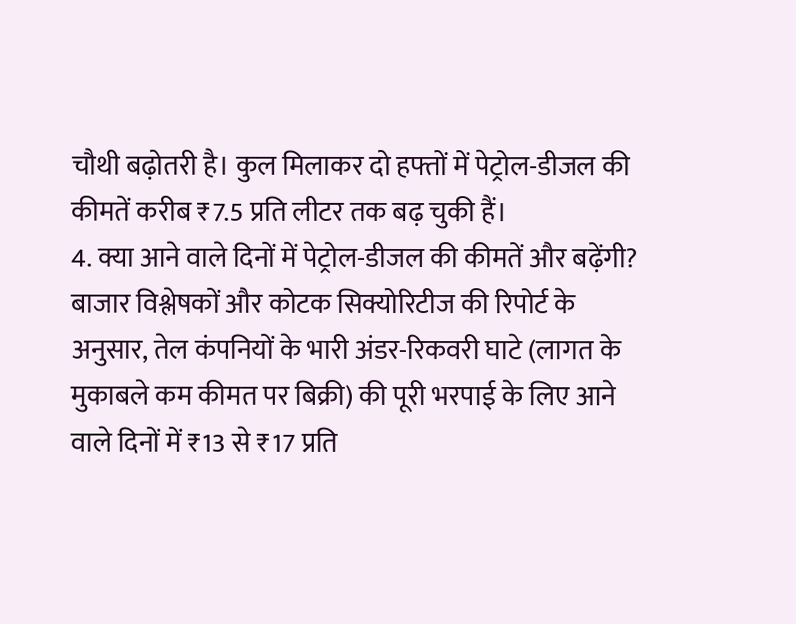चौथी बढ़ोतरी है। कुल मिलाकर दो हफ्तों में पेट्रोल-डीजल की कीमतें करीब ₹7.5 प्रति लीटर तक बढ़ चुकी हैं।
4. क्या आने वाले दिनों में पेट्रोल-डीजल की कीमतें और बढ़ेंगी?
बाजार विश्लेषकों और कोटक सिक्योरिटीज की रिपोर्ट के अनुसार, तेल कंपनियों के भारी अंडर-रिकवरी घाटे (लागत के मुकाबले कम कीमत पर बिक्री) की पूरी भरपाई के लिए आने वाले दिनों में ₹13 से ₹17 प्रति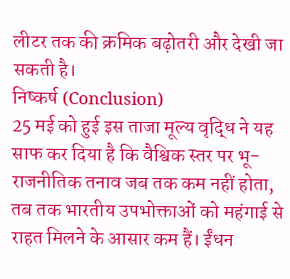लीटर तक की क्रमिक बढ़ोतरी और देखी जा सकती है।
निष्कर्ष (Conclusion)
25 मई को हुई इस ताजा मूल्य वृद्धि ने यह साफ कर दिया है कि वैश्विक स्तर पर भू-राजनीतिक तनाव जब तक कम नहीं होता, तब तक भारतीय उपभोक्ताओं को महंगाई से राहत मिलने के आसार कम हैं। ईंधन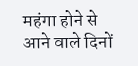महंगा होने से आने वाले दिनों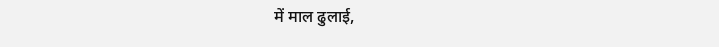में माल ढुलाई,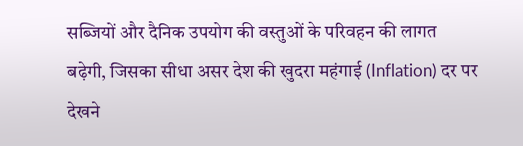सब्जियों और दैनिक उपयोग की वस्तुओं के परिवहन की लागत बढ़ेगी, जिसका सीधा असर देश की खुदरा महंगाई (Inflation) दर पर देखने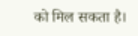को मिल सकता है।